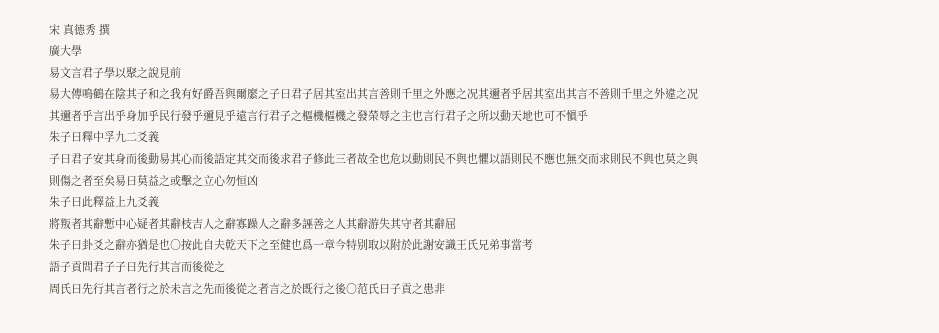宋 真德秀 撰
廣大學
易文言君子學以聚之說見前
易大傳鳴鶴在陰其子和之我有好爵吾與爾縻之子曰君子居其室出其言善則千里之外應之况其邇者乎居其室出其言不善則千里之外違之况其邇者乎言出乎身加乎民行發乎邇見乎遠言行君子之樞機樞機之發榮辱之主也言行君子之所以動天地也可不愼乎
朱子曰釋中孚九二爻義
子曰君子安其身而後動易其心而後語定其交而後求君子修此三者故全也危以動則民不與也懼以語則民不應也無交而求則民不與也莫之與則傷之者至矣易曰莫益之或擊之立心勿恒凶
朱子曰此釋益上九爻義
將叛者其辭慙中心疑者其辭枝吉人之辭寡躁人之辭多誣善之人其辭游失其守者其辭屈
朱子曰卦爻之辭亦猶是也○按此自夫乾天下之至健也爲一章今特别取以附於此謝安識王氏兄弟事當考
語子貢問君子子曰先行其言而後從之
周氏曰先行其言者行之於未言之先而後從之者言之於既行之後○范氏曰子貢之患非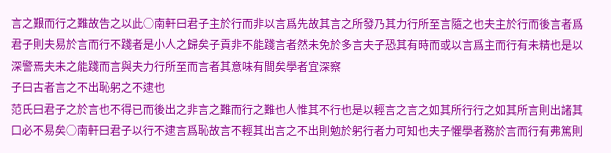言之艱而行之難故告之以此○南軒曰君子主於行而非以言爲先故其言之所發乃其力行所至言隨之也夫主於行而後言者爲君子則夫易於言而行不踐者是小人之歸矣子貢非不能踐言者然未免於多言夫子恐其有時而或以言爲主而行有未精也是以深警焉夫未之能踐而言與夫力行所至而言者其意味有間矣學者宜深察
子曰古者言之不出恥躬之不逮也
范氏曰君子之於言也不得已而後出之非言之難而行之難也人惟其不行也是以輕言之言之如其所行行之如其所言則出諸其口必不易矣○南軒曰君子以行不逮言爲恥故言不輕其出言之不出則勉於躬行者力可知也夫子懼學者務於言而行有弗篤則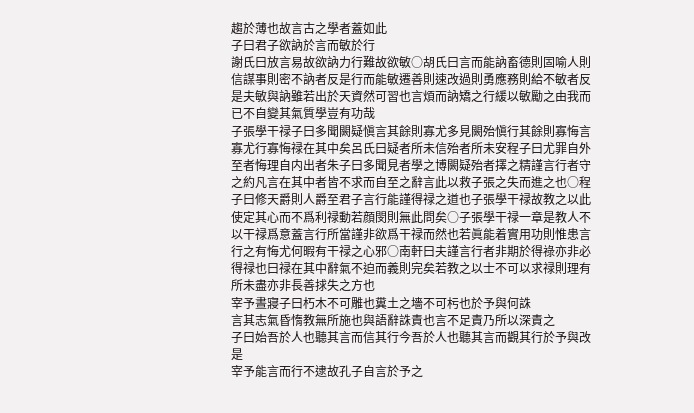趨於薄也故言古之學者蓋如此
子曰君子欲訥於言而敏於行
謝氏曰放言易故欲訥力行難故欲敏○胡氏曰言而能訥畜德則固喻人則信謀事則密不訥者反是行而能敏遷善則速改過則勇應務則給不敏者反是夫敏與訥雖若出於天資然可習也言煩而訥矯之行緩以敏勵之由我而已不自變其氣質學豈有功哉
子張學干禄子曰多聞闕疑愼言其餘則寡尤多見闕殆愼行其餘則寡悔言寡尤行寡悔禄在其中矣呂氏曰疑者所未信殆者所未安程子曰尤罪自外至者悔理自内出者朱子曰多聞見者學之博闕疑殆者擇之精謹言行者守之約凡言在其中者皆不求而自至之辭言此以救子張之失而進之也○程子曰修天爵則人爵至君子言行能謹得禄之道也子張學干禄故教之以此使定其心而不爲利禄動若顔閔則無此問矣○子張學干禄一章是教人不以干禄爲意蓋言行所當謹非欲爲干禄而然也若眞能着實用功則惟患言行之有悔尤何暇有干禄之心邪○南軒曰夫謹言行者非期於得祿亦非必得禄也曰禄在其中辭氣不迫而義則完矣若教之以士不可以求禄則理有所未盡亦非長善捄失之方也
宰予晝寢子曰朽木不可雕也糞土之墻不可杇也於予與何誅
言其志氣昏惰教無所施也與語辭誅責也言不足責乃所以深責之
子曰始吾於人也聽其言而信其行今吾於人也聽其言而觀其行於予與改是
宰予能言而行不逮故孔子自言於予之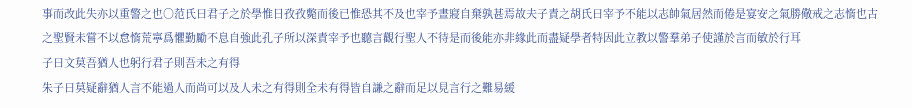事而改此失亦以重警之也○范氏曰君子之於學惟日孜孜斃而後已惟恐其不及也宰予晝寢自棄孰甚焉故夫子責之胡氏曰宰予不能以志帥氣居然而倦是宴安之氣勝儆戒之志惰也古之聖賢未嘗不以怠惰荒寧爲懼勤勵不息自強此孔子所以深責宰予也聽言觀行聖人不待是而後能亦非緣此而盡疑學者特因此立教以警羣弟子使謹於言而敏於行耳
子曰文莫吾猶人也躬行君子則吾未之有得
朱子曰莫疑辭猶人言不能過人而尚可以及人未之有得則全未有得皆自謙之辭而足以見言行之難易緩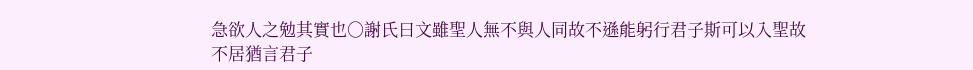急欲人之勉其實也○謝氏曰文雖聖人無不與人同故不遜能躬行君子斯可以入聖故不居猶言君子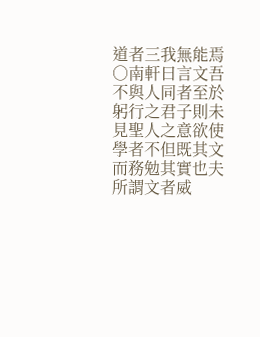道者三我無能焉○南軒曰言文吾不與人同者至於躬行之君子則未見聖人之意欲使學者不但既其文而務勉其實也夫所謂文者威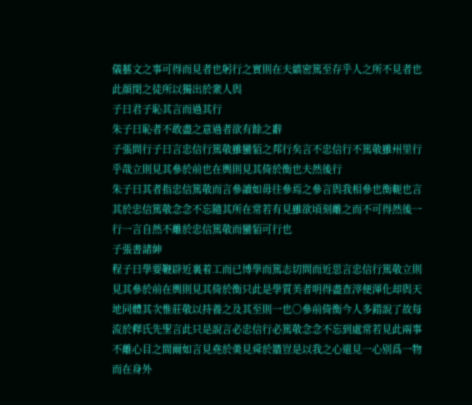儀藝文之事可得而見者也躬行之實則在夫縝密篤至存乎人之所不見者也此顔閔之徒所以獨出於衆人與
子曰君子恥其言而過其行
朱子曰恥者不敢盡之意過者欲有餘之辭
子張問行子曰言忠信行篤敬雖蠻貊之邦行矣言不忠信行不篤敬雖州里行乎哉立則見其參於前也在輿則見其倚於衡也夫然後行
朱子曰其者指忠信篤敬而言參讀如毋往參焉之參言與我相參也衡軛也言其於忠信篤敬念念不忘隨其所在常若有見雖欲頃刻離之而不可得然後一行一言自然不離於忠信篤敬而蠻貊可行也
子張書諸紳
程子曰學要鞭辟近裏着工而已博學而篤志切問而近思言忠信行篤敬立則見其參於前在輿則見其倚於衡只此是學質美者明得盡查滓便渾化却與天地同體其次惟莊敬以持養之及其至則一也○參前倚衡今人多錯說了故每流於釋氏先聖言此只是說言必忠信行必篤敬念念不忘到處常若見此兩事不離心目之間爾如言見堯於羮見舜於牆豈是以我之心還見一心别爲一物而在身外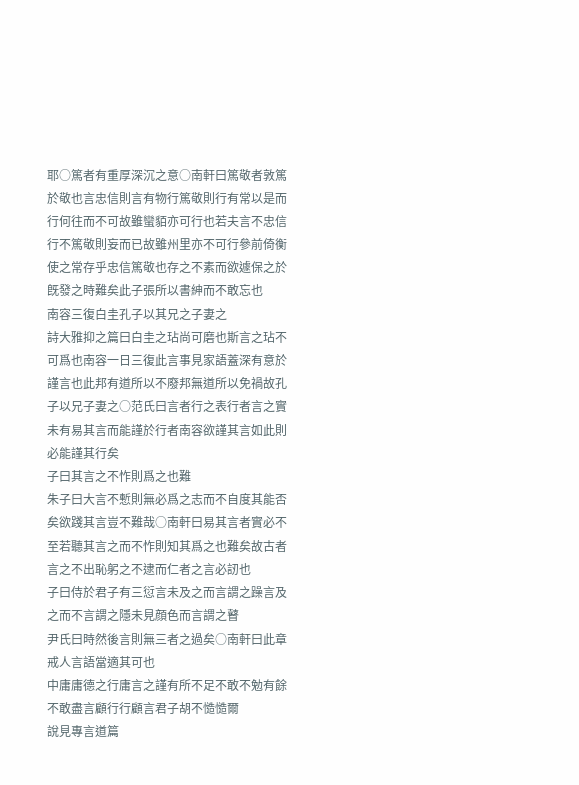耶○篤者有重厚深沉之意○南軒曰篤敬者敦篤於敬也言忠信則言有物行篤敬則行有常以是而行何往而不可故雖蠻貊亦可行也若夫言不忠信行不篤敬則妄而已故雖州里亦不可行參前倚衡使之常存乎忠信篤敬也存之不素而欲遽保之於旣發之時難矣此子張所以書紳而不敢忘也
南容三復白圭孔子以其兄之子妻之
詩大雅抑之篇曰白圭之玷尚可磨也斯言之玷不可爲也南容一日三復此言事見家語蓋深有意於謹言也此邦有道所以不廢邦無道所以免禍故孔子以兄子妻之○范氏曰言者行之表行者言之實未有易其言而能謹於行者南容欲謹其言如此則必能謹其行矣
子曰其言之不怍則爲之也難
朱子曰大言不慙則無必爲之志而不自度其能否矣欲踐其言豈不難哉○南軒曰易其言者實必不至若聽其言之而不怍則知其爲之也難矣故古者言之不出恥躬之不逮而仁者之言必訒也
子曰侍於君子有三愆言未及之而言謂之躁言及之而不言謂之隱未見顔色而言謂之瞽
尹氏曰時然後言則無三者之過矣○南軒曰此章戒人言語當適其可也
中庸庸德之行庸言之謹有所不足不敢不勉有餘不敢盡言顧行行顧言君子胡不慥慥爾
說見專言道篇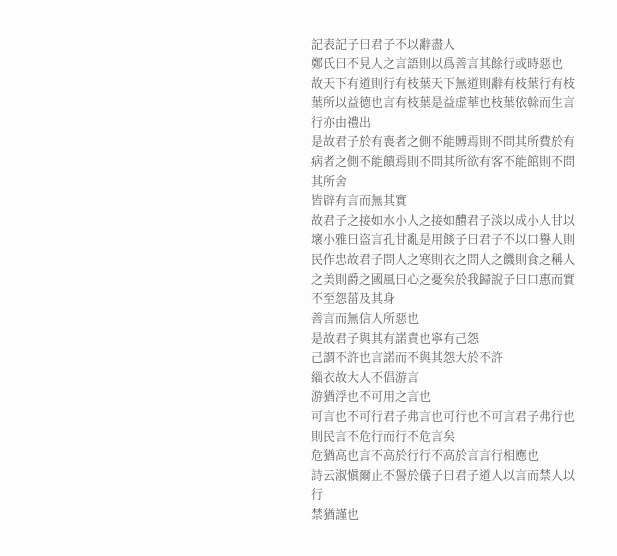記表記子曰君子不以辭盡人
鄭氏曰不見人之言語則以爲善言其餘行或時惡也
故天下有道則行有枝葉天下無道則辭有枝葉行有枝葉所以益德也言有枝葉是益虚華也枝葉依榦而生言行亦由禮出
是故君子於有喪者之側不能賻焉則不問其所費於有病者之側不能饋焉則不問其所欲有客不能館則不問其所舍
皆辟有言而無其實
故君子之接如水小人之接如醴君子淡以成小人甘以壞小雅曰盗言孔甘亂是用餤子曰君子不以口譽人則民作忠故君子問人之寒則衣之問人之饑則食之稱人之美則爵之國風曰心之憂矣於我歸說子曰口惠而實不至怨菑及其身
善言而無信人所惡也
是故君子與其有諾責也寧有己怨
己謂不許也言諾而不與其怨大於不許
緇衣故大人不倡游言
游猶浮也不可用之言也
可言也不可行君子弗言也可行也不可言君子弗行也則民言不危行而行不危言矣
危猶高也言不高於行行不高於言言行相應也
詩云淑愼爾止不諐於儀子曰君子道人以言而禁人以行
禁猶謹也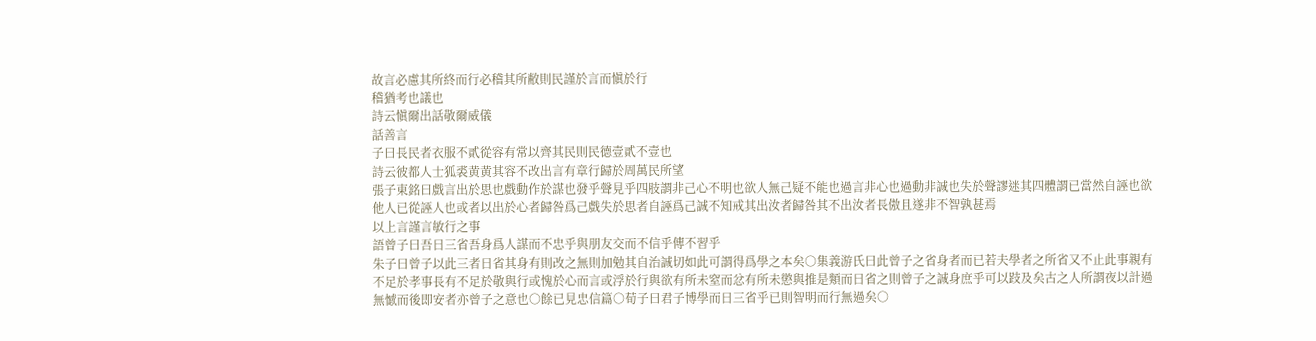故言必慮其所終而行必稽其所敝則民謹於言而愼於行
稽猶考也議也
詩云愼爾出話敬爾威儀
話善言
子曰長民者衣服不貳從容有常以齊其民則民德壹貳不壹也
詩云彼都人士狐裘黄黄其容不改出言有章行歸於周萬民所望
張子東銘曰戲言出於思也戲動作於謀也發乎聲見乎四肢謂非己心不明也欲人無己疑不能也過言非心也過動非誠也失於聲謬迷其四體謂已當然自誣也欲他人已從誣人也或者以出於心者歸咎爲己戲失於思者自誣爲己誠不知戒其出汝者歸咎其不出汝者長傲且遂非不智孰甚焉
以上言謹言敏行之事
語曾子曰吾日三省吾身爲人謀而不忠乎與朋友交而不信乎傳不習乎
朱子曰曾子以此三者日省其身有則改之無則加勉其自治誠切如此可謂得爲學之本矣○集義游氏曰此曾子之省身者而已若夫學者之所省又不止此事親有不足於孝事長有不足於敬與行或愧於心而言或浮於行與欲有所未窒而忿有所未懲與推是類而日省之則曾子之誠身庶乎可以跂及矣古之人所謂夜以計過無憾而後即安者亦曾子之意也○餘已見忠信篇○荀子曰君子博學而日三省乎已則智明而行無過矣○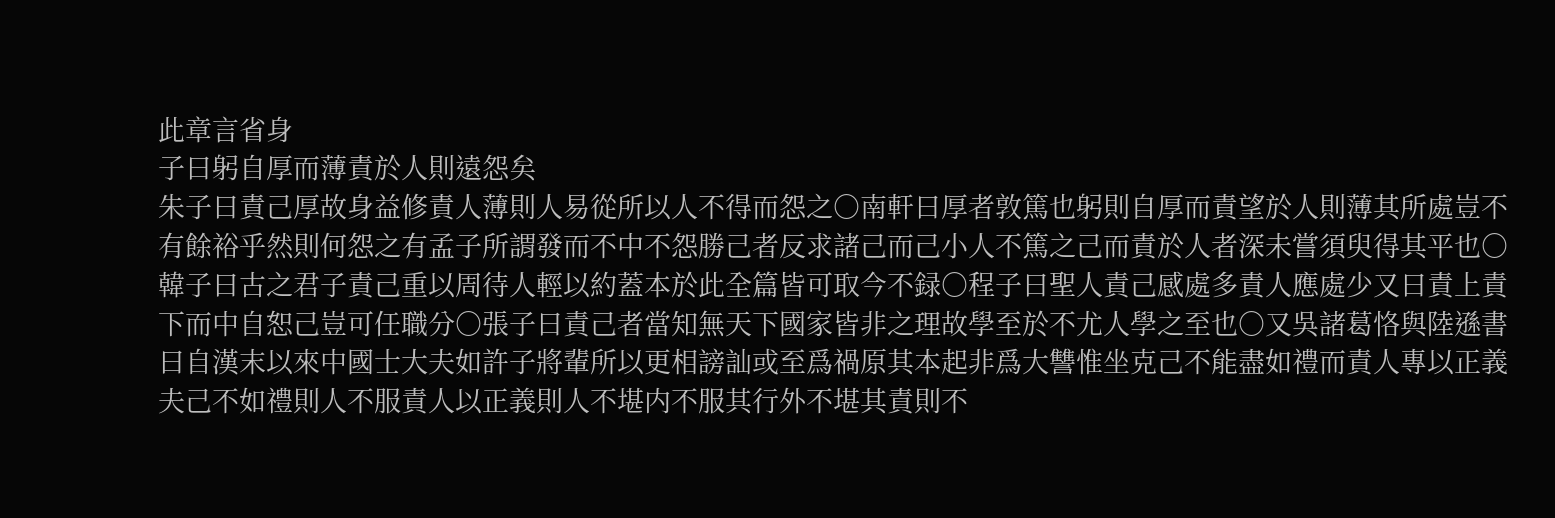此章言省身
子曰躬自厚而薄責於人則遠怨矣
朱子曰責己厚故身益修責人薄則人易從所以人不得而怨之○南軒曰厚者敦篤也躬則自厚而責望於人則薄其所處豈不有餘裕乎然則何怨之有孟子所謂發而不中不怨勝己者反求諸己而己小人不篤之己而責於人者深未嘗須臾得其平也○韓子曰古之君子責己重以周待人輕以約蓋本於此全篇皆可取今不録○程子曰聖人責己感處多責人應處少又曰責上責下而中自恕己豈可任職分○張子曰責己者當知無天下國家皆非之理故學至於不尤人學之至也○又吳諸葛恪與陸遜書曰自漢末以來中國士大夫如許子將輩所以更相謗訕或至爲禍原其本起非爲大讐惟坐克己不能盡如禮而責人專以正義夫己不如禮則人不服責人以正義則人不堪内不服其行外不堪其責則不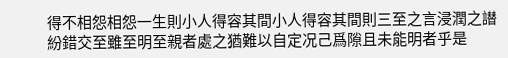得不相怨相怨一生則小人得容其間小人得容其間則三至之言浸潤之譛紛錯交至雖至明至親者處之猶難以自定况己爲隙且未能明者乎是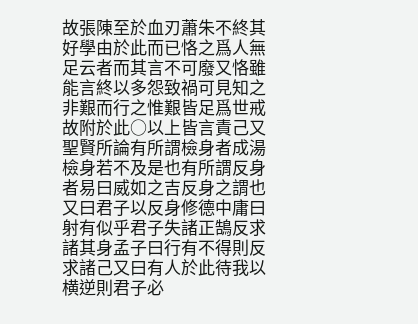故張陳至於血刃蕭朱不終其好學由於此而已恪之爲人無足云者而其言不可廢又恪雖能言終以多怨致禍可見知之非艱而行之惟艱皆足爲世戒故附於此○以上皆言責己又聖賢所論有所謂檢身者成湯檢身若不及是也有所謂反身者易曰威如之吉反身之謂也又曰君子以反身修德中庸曰射有似乎君子失諸正鵠反求諸其身孟子曰行有不得則反求諸己又曰有人於此待我以横逆則君子必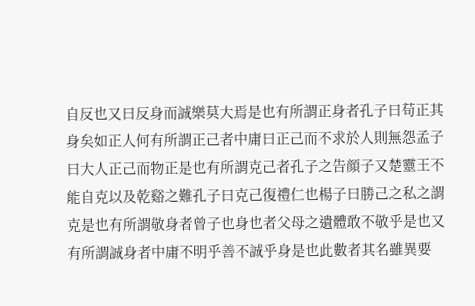自反也又曰反身而誠樂莫大焉是也有所謂正身者孔子曰苟正其身矣如正人何有所謂正己者中庸曰正己而不求於人則無怨孟子曰大人正己而物正是也有所謂克己者孔子之告顔子又楚靈王不能自克以及乾谿之難孔子曰克己復禮仁也楊子曰勝己之私之謂克是也有所謂敬身者曾子也身也者父母之遺體敢不敬乎是也又有所謂誠身者中庸不明乎善不誠乎身是也此數者其名雖異要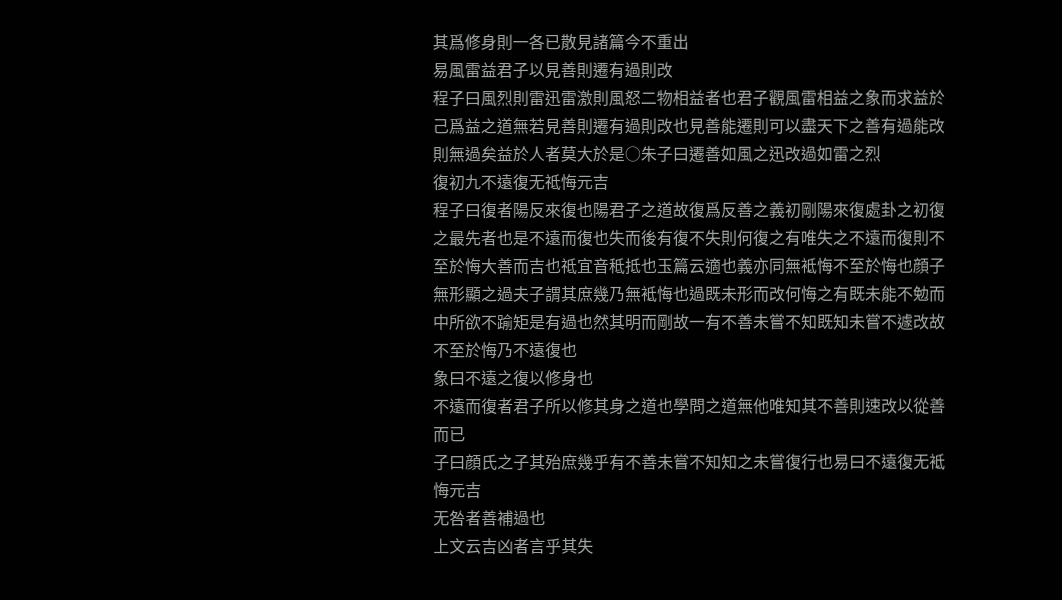其爲修身則一各已散見諸篇今不重出
易風雷益君子以見善則遷有過則改
程子曰風烈則雷迅雷激則風怒二物相益者也君子觀風雷相益之象而求益於己爲益之道無若見善則遷有過則改也見善能遷則可以盡天下之善有過能改則無過矣益於人者莫大於是○朱子曰遷善如風之迅改過如雷之烈
復初九不遠復无祗悔元吉
程子曰復者陽反來復也陽君子之道故復爲反善之義初剛陽來復處卦之初復之最先者也是不遠而復也失而後有復不失則何復之有唯失之不遠而復則不至於悔大善而吉也祗宜音秪抵也玉篇云適也義亦同無袛悔不至於悔也顔子無形顯之過夫子謂其庶幾乃無袛悔也過既未形而改何悔之有既未能不勉而中所欲不踰矩是有過也然其明而剛故一有不善未嘗不知既知未嘗不遽改故不至於悔乃不遠復也
象曰不遠之復以修身也
不遠而復者君子所以修其身之道也學問之道無他唯知其不善則速改以從善而已
子曰顔氏之子其殆庶幾乎有不善未嘗不知知之未嘗復行也易曰不遠復无袛悔元吉
无咎者善補過也
上文云吉凶者言乎其失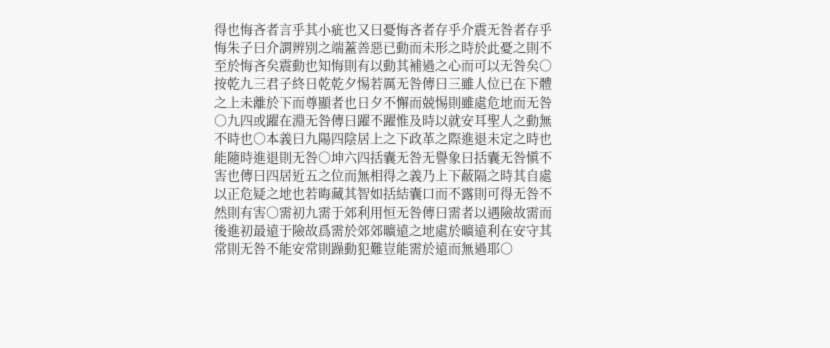得也悔吝者言乎其小疵也又曰憂悔吝者存乎介震无咎者存乎悔朱子曰介謂辨别之端蓋善惡已動而未形之時於此憂之則不至於悔吝矣震動也知悔則有以動其補過之心而可以无咎矣○按乾九三君子終日乾乾夕惕若厲无咎傳曰三雖人位已在下體之上未離於下而尊顯者也日夕不懈而兢惕則雖處危地而无咎○九四或躍在淵无咎傳曰躍不躍惟及時以就安耳聖人之動無不時也○本義曰九陽四陰居上之下政革之際進退未定之時也能隨時進退則无咎○坤六四括囊无咎无譽象曰括囊无咎愼不害也傳曰四居近五之位而無相得之義乃上下蔽隔之時其自處以正危疑之地也若晦藏其智如括結囊口而不露則可得无咎不然則有害○需初九需于郊利用恒无咎傳曰需者以遇險故需而後進初最遠于險故爲需於郊郊曠遠之地處於曠遠利在安守其常則无咎不能安常則躁動犯難豈能需於遠而無過耶○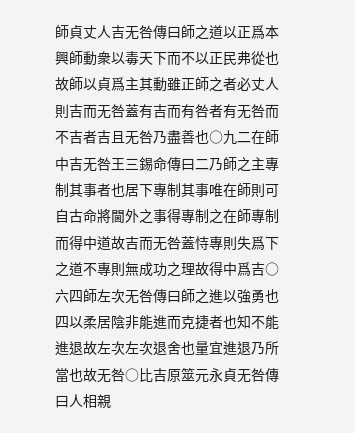師貞丈人吉无咎傳曰師之道以正爲本興師動衆以毒天下而不以正民弗從也故師以貞爲主其動雖正師之者必丈人則吉而无咎蓋有吉而有咎者有无咎而不吉者吉且无咎乃盡善也○九二在師中吉无咎王三錫命傳曰二乃師之主專制其事者也居下專制其事唯在師則可自古命將閫外之事得專制之在師專制而得中道故吉而无咎蓋恃專則失爲下之道不專則無成功之理故得中爲吉○六四師左次无咎傳曰師之進以強勇也四以柔居陰非能進而克捷者也知不能進退故左次左次退舍也量宜進退乃所當也故无咎○比吉原筮元永貞无咎傳曰人相親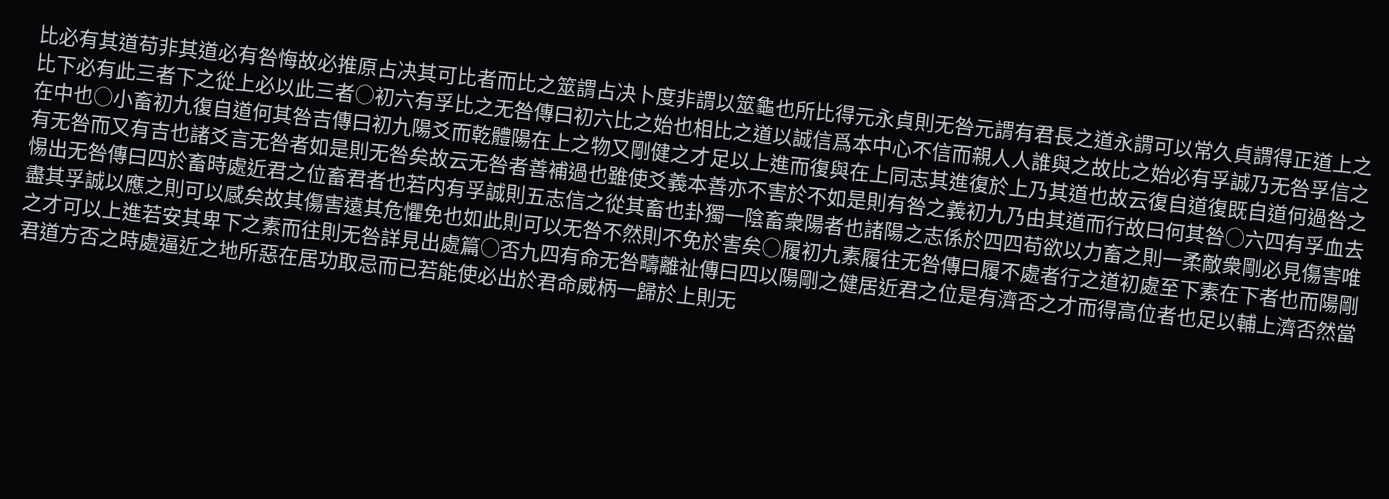比必有其道苟非其道必有咎悔故必推原占决其可比者而比之筮謂占决卜度非謂以筮龜也所比得元永貞則无咎元謂有君長之道永謂可以常久貞謂得正道上之比下必有此三者下之從上必以此三者○初六有孚比之无咎傳曰初六比之始也相比之道以誠信爲本中心不信而親人人誰與之故比之始必有孚誠乃无咎孚信之在中也○小畜初九復自道何其咎吉傳曰初九陽爻而乾體陽在上之物又剛健之才足以上進而復與在上同志其進復於上乃其道也故云復自道復既自道何過咎之有无咎而又有吉也諸爻言无咎者如是則无咎矣故云无咎者善補過也雖使爻義本善亦不害於不如是則有咎之義初九乃由其道而行故曰何其咎○六四有孚血去惕出无咎傳曰四於畜時處近君之位畜君者也若内有孚誠則五志信之從其畜也卦獨一陰畜衆陽者也諸陽之志係於四四苟欲以力畜之則一柔敵衆剛必見傷害唯盡其孚誠以應之則可以感矣故其傷害遠其危懼免也如此則可以无咎不然則不免於害矣○履初九素履往无咎傳曰履不處者行之道初處至下素在下者也而陽剛之才可以上進若安其卑下之素而往則无咎詳見出處篇○否九四有命无咎疇離祉傳曰四以陽剛之健居近君之位是有濟否之才而得高位者也足以輔上濟否然當君道方否之時處逼近之地所惡在居功取忌而已若能使必出於君命威柄一歸於上則无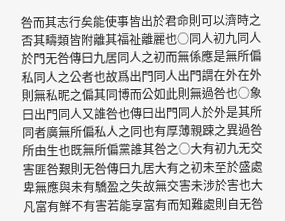咎而其志行矣能使事皆出於君命則可以濟時之否其疇類皆附離其福祉離麗也○同人初九同人於門无咎傳曰九居同人之初而無係應是無所偏私同人之公者也故爲出門同人出門謂在外在外則無私昵之偏其同博而公如此則無過咎也○象曰出門同人又誰咎也傳曰出門同人於外是其所同者廣無所偏私人之同也有厚薄親踈之異過咎所由生也既無所偏黨誰其咎之○大有初九无交害匪咎艱則无咎傳曰九居大有之初未至於盛處卑無應與未有驕盈之失故無交害未涉於害也大凡富有鮮不有害若能享富有而知難處則自无咎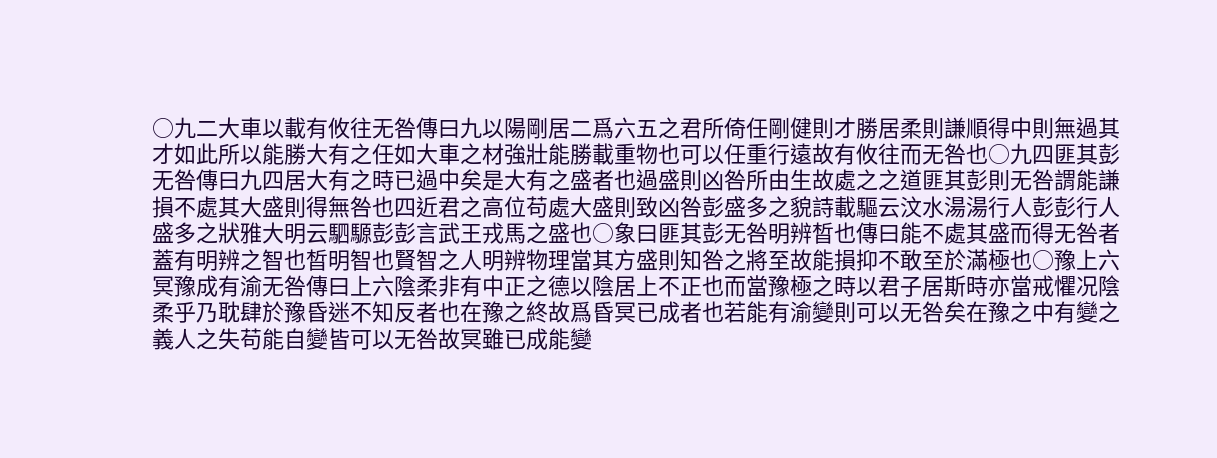○九二大車以載有攸往无咎傳曰九以陽剛居二爲六五之君所倚任剛健則才勝居柔則謙順得中則無過其才如此所以能勝大有之任如大車之材強壯能勝載重物也可以任重行遠故有攸往而无咎也○九四匪其彭无咎傳曰九四居大有之時已過中矣是大有之盛者也過盛則凶咎所由生故處之之道匪其彭則无咎謂能謙損不處其大盛則得無咎也四近君之高位苟處大盛則致凶咎彭盛多之貌詩載驅云汶水湯湯行人彭彭行人盛多之狀雅大明云駟騵彭彭言武王戎馬之盛也○象曰匪其彭无咎明辨晳也傳曰能不處其盛而得无咎者蓋有明辨之智也晳明智也賢智之人明辨物理當其方盛則知咎之將至故能損抑不敢至於滿極也○豫上六冥豫成有渝无咎傳曰上六陰柔非有中正之德以陰居上不正也而當豫極之時以君子居斯時亦當戒懼况陰柔乎乃耽肆於豫昏迷不知反者也在豫之終故爲昏冥已成者也若能有渝變則可以无咎矣在豫之中有變之義人之失苟能自變皆可以无咎故冥雖已成能變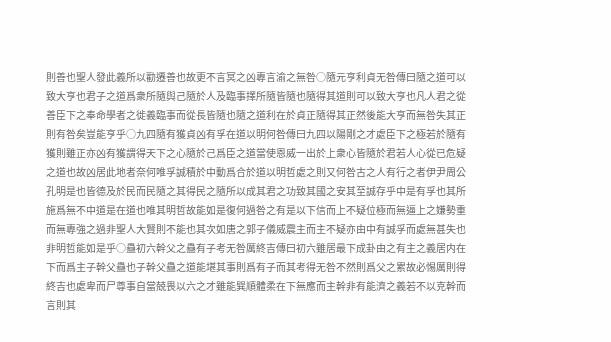則善也聖人發此義所以勸遷善也故更不言冥之凶專言渝之無咎○隨元亨利貞无咎傳曰隨之道可以致大亨也君子之道爲衆所隨與己隨於人及臨事擇所隨皆隨也隨得其道則可以致大亨也凡人君之從善臣下之奉命學者之徙義臨事而從長皆隨也隨之道利在於貞正隨得其正然後能大亨而無咎失其正則有咎矣豈能亨乎○九四隨有獲貞凶有孚在道以明何咎傳曰九四以陽剛之才處臣下之極若於隨有獲則雖正亦凶有獲謂得天下之心隨於己爲臣之道當使恩威一出於上衆心皆隨於君若人心從已危疑之道也故凶居此地者奈何唯孚誠積於中動爲合於道以明哲處之則又何咎古之人有行之者伊尹周公孔明是也皆德及於民而民隨之其得民之隨所以成其君之功致其國之安其至誠存乎中是有孚也其所施爲無不中道是在道也唯其明哲故能如是復何過咎之有是以下信而上不疑位極而無逼上之嫌勢重而無專強之過非聖人大賢則不能也其次如唐之郭子儀威震主而主不疑亦由中有誠孚而處無甚失也非明哲能如是乎○蠱初六幹父之蠱有子考无咎厲終吉傳曰初六雖居最下成卦由之有主之義居内在下而爲主子幹父蠱也子幹父蠱之道能堪其事則爲有子而其考得无咎不然則爲父之累故必惕厲則得終吉也處卑而尸尊事自當兢畏以六之才雖能巽順體柔在下無應而主幹非有能濟之義若不以克幹而言則其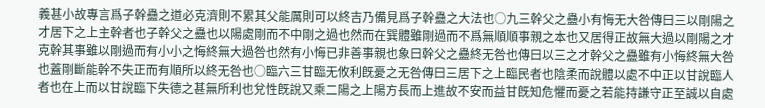義甚小故專言爲子幹蠱之道必克濟則不累其父能厲則可以終吉乃備見爲子幹蠱之大法也○九三幹父之蠱小有悔无大咎傳曰三以剛陽之才居下之上主幹者也子幹父之蠱也以陽處剛而不中剛之過也然而在巽體雖剛過而不爲無順順事親之本也又居得正故無大過以剛陽之才克幹其事雖以剛過而有小小之悔終無大過咎也然有小悔已非善事親也象曰幹父之蠱終无咎也傳曰以三之才幹父之蠱雖有小悔終無大咎也蓋剛斷能幹不失正而有順所以終无咎也○臨六三甘臨无攸利旣憂之无咎傳曰三居下之上臨民者也陰柔而說體以處不中正以甘說臨人者也在上而以甘說臨下失德之甚無所利也兌性旣說又乘二陽之上陽方長而上進故不安而益甘旣知危懼而憂之若能持謙守正至誠以自處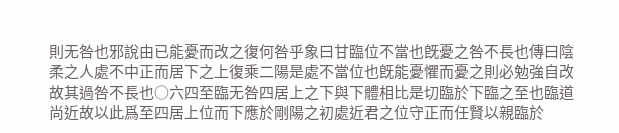則无咎也邪說由已能憂而改之復何咎乎象曰甘臨位不當也旣憂之咎不長也傳曰陰柔之人處不中正而居下之上復乘二陽是處不當位也旣能憂懼而憂之則必勉強自改故其過咎不長也○六四至臨无咎四居上之下與下體相比是切臨於下臨之至也臨道尚近故以此爲至四居上位而下應於剛陽之初處近君之位守正而任賢以親臨於